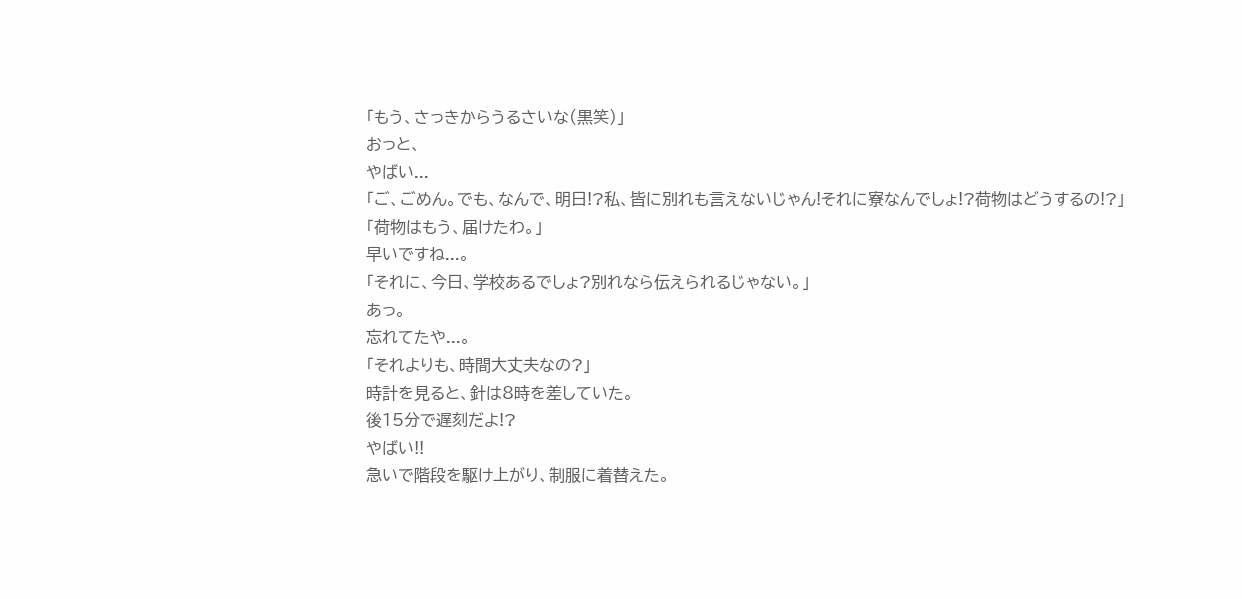「もう、さっきからうるさいな(黒笑)」
おっと、
やばい...
「ご、ごめん。でも、なんで、明日!?私、皆に別れも言えないじゃん!それに寮なんでしょ!?荷物はどうするの!?」
「荷物はもう、届けたわ。」
早いですね...。
「それに、今日、学校あるでしょ?別れなら伝えられるじゃない。」
あっ。
忘れてたや...。
「それよりも、時間大丈夫なの?」
時計を見ると、針は8時を差していた。
後15分で遅刻だよ!?
やばい!!
急いで階段を駆け上がり、制服に着替えた。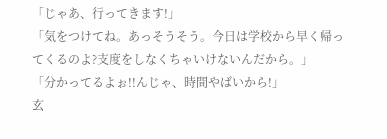「じゃあ、行ってきます!」
「気をつけてね。あっそうそう。今日は学校から早く帰ってくるのよ?支度をしなくちゃいけないんだから。」
「分かってるよぉ!!んじゃ、時間やばいから!」
玄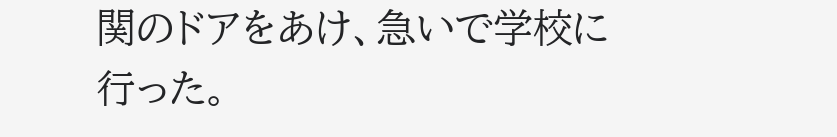関のドアをあけ、急いで学校に行った。